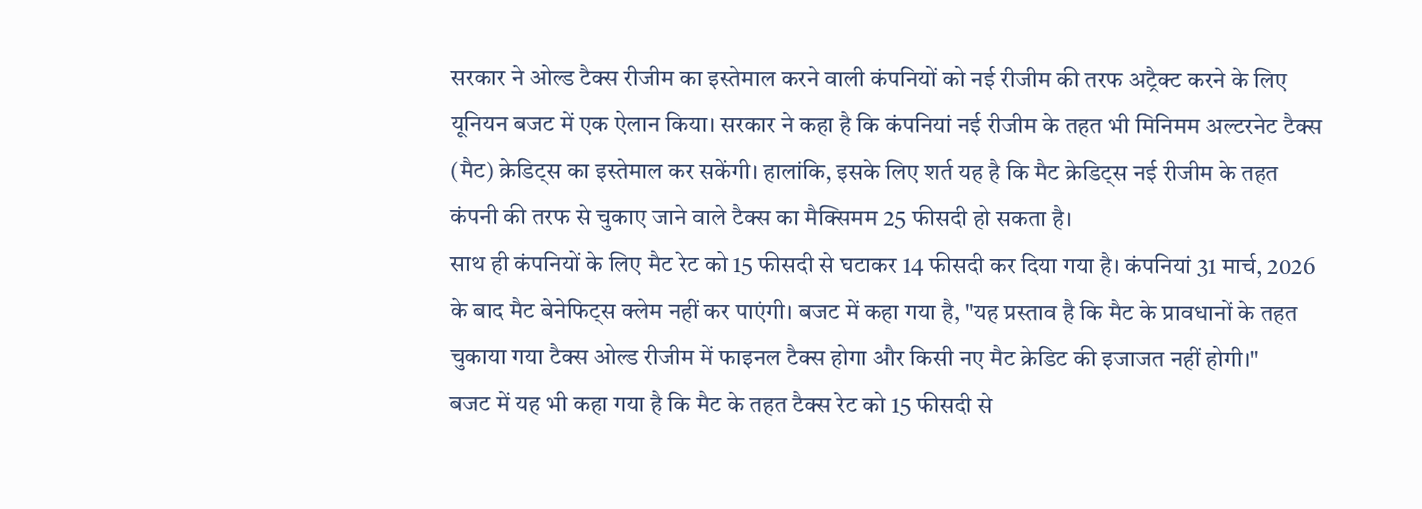सरकार ने ओल्ड टैक्स रीजीम का इस्तेमाल करने वाली कंपनियों को नई रीजीम की तरफ अट्रैक्ट करने के लिए यूनियन बजट में एक ऐलान किया। सरकार ने कहा है कि कंपनियां नई रीजीम के तहत भी मिनिमम अल्टरनेट टैक्स (मैट) क्रेडिट्स का इस्तेमाल कर सकेंगी। हालांकि, इसके लिए शर्त यह है कि मैट क्रेडिट्स नई रीजीम के तहत कंपनी की तरफ से चुकाए जाने वाले टैक्स का मैक्सिमम 25 फीसदी हो सकता है।
साथ ही कंपनियों के लिए मैट रेट को 15 फीसदी से घटाकर 14 फीसदी कर दिया गया है। कंपनियां 31 मार्च, 2026 के बाद मैट बेनेफिट्स क्लेम नहीं कर पाएंगी। बजट में कहा गया है, "यह प्रस्ताव है कि मैट के प्रावधानों के तहत चुकाया गया टैक्स ओल्ड रीजीम में फाइनल टैक्स होगा और किसी नए मैट क्रेडिट की इजाजत नहीं होगी।"
बजट में यह भी कहा गया है कि मैट के तहत टैक्स रेट को 15 फीसदी से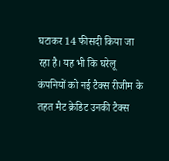घटाकर 14 फीसदी किया जा रहा है। यह भी कि घरेलू कंपनियों को नई टैक्स रीजीम के तहत मैट क्रेडिट उनकी टैक्स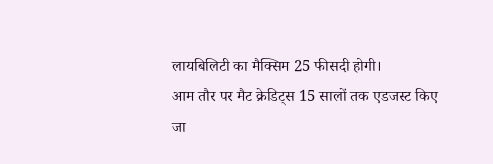लायबिलिटी का मैक्सिम 25 फीसदी होगी।
आम तौर पर मैट क्रेडिट्स 15 सालों तक एडजस्ट किए जा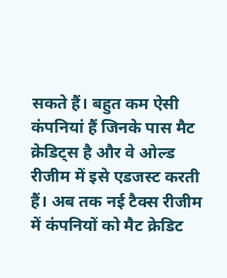सकते हैं। बहुत कम ऐसी कंपनियां हैं जिनके पास मैट क्रेडिट्स है और वे ओल्ड रीजीम में इसे एडजस्ट करती हैं। अब तक नई टैक्स रीजीम में कंपनियों को मैट क्रेडिट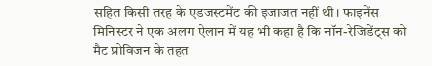सहित किसी तरह के एडजस्टमेंट की इजाजत नहीं थी। फाइनेंस मिनिस्टर ने एक अलग ऐलान में यह भी कहा है कि नॉन-रेजिडेंट्स को मैट प्रोविजन के तहत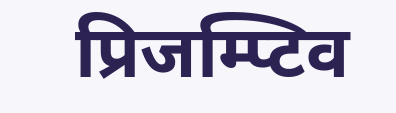प्रिजम्प्टिव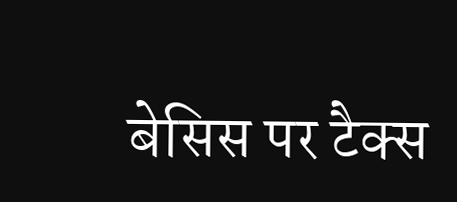बेसिस पर टैक्स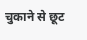चुकाने से छूट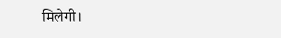मिलेगी।